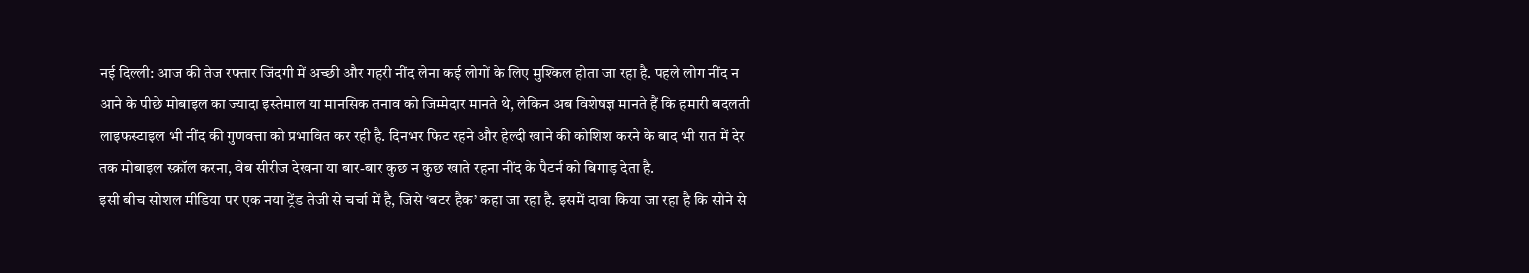नई दिल्ली: आज की तेज रफ्तार जिंदगी में अच्छी और गहरी नींद लेना कई लोगों के लिए मुश्किल होता जा रहा है. पहले लोग नींद न आने के पीछे मोबाइल का ज्यादा इस्तेमाल या मानसिक तनाव को जिम्मेदार मानते थे, लेकिन अब विशेषज्ञ मानते हैं कि हमारी बदलती लाइफस्टाइल भी नींद की गुणवत्ता को प्रभावित कर रही है. दिनभर फिट रहने और हेल्दी खाने की कोशिश करने के बाद भी रात में देर तक मोबाइल स्क्रॉल करना, वेब सीरीज देखना या बार-बार कुछ न कुछ खाते रहना नींद के पैटर्न को बिगाड़ देता है.
इसी बीच सोशल मीडिया पर एक नया ट्रेंड तेजी से चर्चा में है, जिसे ‘बटर हैक’ कहा जा रहा है. इसमें दावा किया जा रहा है कि सोने से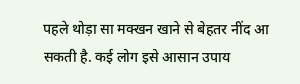पहले थोड़ा सा मक्खन खाने से बेहतर नींद आ सकती है. कई लोग इसे आसान उपाय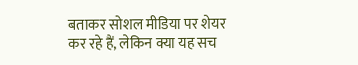बताकर सोशल मीडिया पर शेयर कर रहे हैं, लेकिन क्या यह सच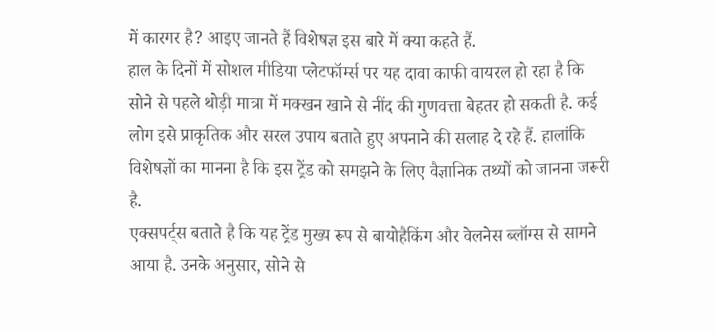में कारगर है? आइए जानते हैं विशेषज्ञ इस बारे में क्या कहते हैं.
हाल के दिनों में सोशल मीडिया प्लेटफॉर्म्स पर यह दावा काफी वायरल हो रहा है कि सोने से पहले थोड़ी मात्रा में मक्खन खाने से नींद की गुणवत्ता बेहतर हो सकती है. कई लोग इसे प्राकृतिक और सरल उपाय बताते हुए अपनाने की सलाह दे रहे हैं. हालांकि विशेषज्ञों का मानना है कि इस ट्रेंड को समझने के लिए वैज्ञानिक तथ्यों को जानना जरूरी है.
एक्सपर्ट्स बताते है कि यह ट्रेंड मुख्य रूप से बायोहैकिंग और वेलनेस ब्लॉग्स से सामने आया है. उनके अनुसार, सोने से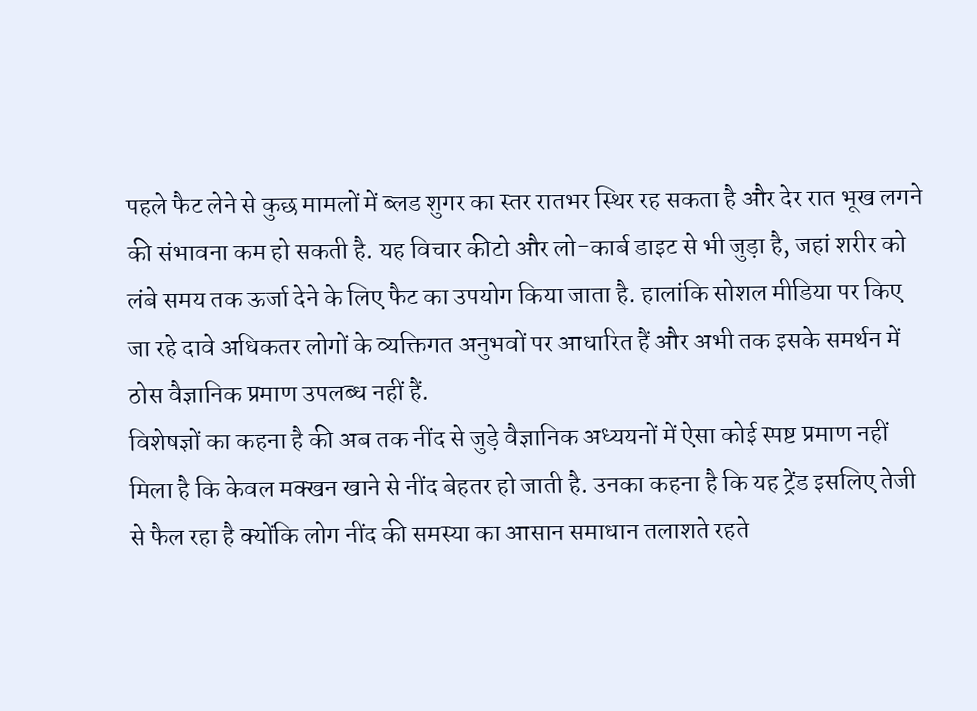पहले फैट लेने से कुछ मामलों में ब्लड शुगर का स्तर रातभर स्थिर रह सकता है और देर रात भूख लगने की संभावना कम हो सकती है. यह विचार कीटो और लो-कार्ब डाइट से भी जुड़ा है, जहां शरीर को लंबे समय तक ऊर्जा देने के लिए फैट का उपयोग किया जाता है. हालांकि सोशल मीडिया पर किए जा रहे दावे अधिकतर लोगों के व्यक्तिगत अनुभवों पर आधारित हैं और अभी तक इसके समर्थन में ठोस वैज्ञानिक प्रमाण उपलब्ध नहीं हैं.
विशेषज्ञों का कहना है की अब तक नींद से जुड़े वैज्ञानिक अध्ययनों में ऐसा कोई स्पष्ट प्रमाण नहीं मिला है कि केवल मक्खन खाने से नींद बेहतर हो जाती है. उनका कहना है कि यह ट्रेंड इसलिए तेजी से फैल रहा है क्योंकि लोग नींद की समस्या का आसान समाधान तलाशते रहते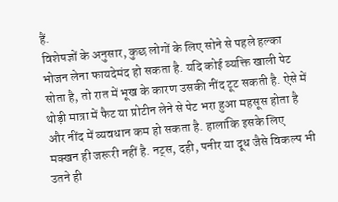हैं.
विशेषज्ञों के अनुसार, कुछ लोगों के लिए सोने से पहले हल्का भोजन लेना फायदेमंद हो सकता है. यदि कोई व्यक्ति खाली पेट सोता है, तो रात में भूख के कारण उसकी नींद टूट सकती है. ऐसे में थोड़ी मात्रा में फैट या प्रोटीन लेने से पेट भरा हुआ महसूस होता है और नींद में व्यवधान कम हो सकता है. हालांकि इसके लिए मक्खन ही जरूरी नहीं है. नट्स, दही, पनीर या दूध जैसे विकल्प भी उतने ही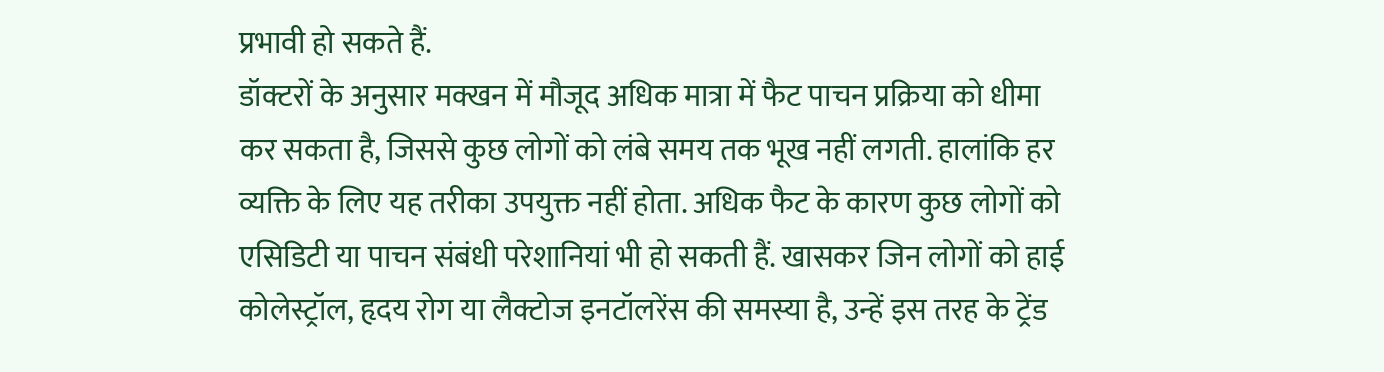प्रभावी हो सकते हैं.
डॉक्टरों के अनुसार मक्खन में मौजूद अधिक मात्रा में फैट पाचन प्रक्रिया को धीमा कर सकता है, जिससे कुछ लोगों को लंबे समय तक भूख नहीं लगती. हालांकि हर व्यक्ति के लिए यह तरीका उपयुक्त नहीं होता. अधिक फैट के कारण कुछ लोगों को एसिडिटी या पाचन संबंधी परेशानियां भी हो सकती हैं. खासकर जिन लोगों को हाई कोलेस्ट्रॉल, हृदय रोग या लैक्टोज इनटॉलरेंस की समस्या है, उन्हें इस तरह के ट्रेंड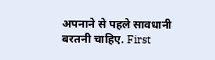अपनाने से पहले सावधानी बरतनी चाहिए. First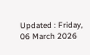Updated : Friday, 06 March 2026